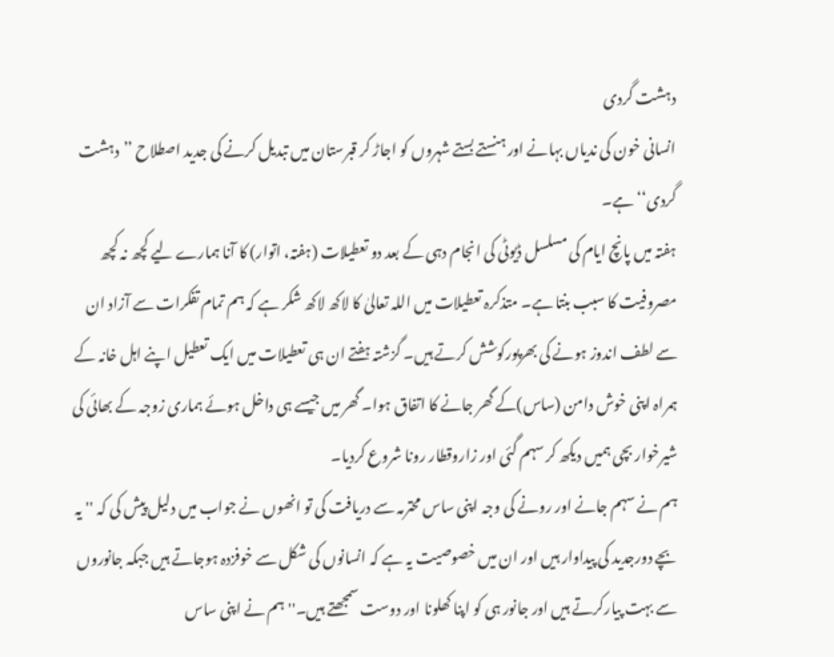دہشت گردی
انسانی خون کی ندیاں بہانے اور ہنستے بستے شہروں کو اجاڑ کر قبرستان میں تبدیل کرنے کی جدید اصطلاح ’’دہشت گردی‘‘ ہے۔
ہفتہ میں پانچ ایام کی مسلسل ڈیوٹی کی انجام دہی کے بعد دو تعطیلات (ہفتہ، اتوار) کا آنا ہمارے لیے کچھ نہ کچھ مصروفیت کا سبب بنتا ہے۔ متذکرہ تعطیلات میں اللہ تعالیٰ کا لاکھ لاکھ شکر ہے کہ ہم تمام تفکرات سے آزاد ان سے لطف اندوز ہونے کی بھرپورکوشش کرتے ہیں۔ گزشتہ ہفتے ان ہی تعطیلات میں ایک تعطیل اپنے اہل خانہ کے ہمراہ اپنی خوش دامن (ساس)کے گھر جانے کا اتفاق ہوا۔ گھر میں جیسے ہی داخل ہوئے ہماری زوجہ کے بھائی کی شیرخوار بچی ہمیں دیکھ کر سہم گئی اور زاروقطار رونا شروع کردیا۔
ہم نے سہم جانے اور رونے کی وجہ اپنی ساس محترمہ سے دریافت کی تو انھوں نے جواب میں دلیل پیش کی کہ ''یہ بچے دورجدید کی پیداوار ہیں اور ان میں خصوصیت یہ ہے کہ انسانوں کی شکل سے خوفزدہ ہوجاتے ہیں جبکہ جانوروں سے بہت پیارکرتے ہیں اور جانور ہی کو اپنا کھلونا اور دوست سمجھتے ہیں۔'' ہم نے اپنی ساس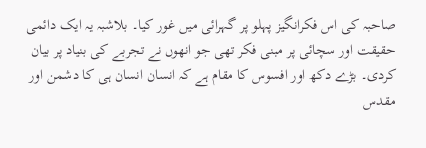صاحبہ کی اس فکرانگیز پہلو پر گہرائی میں غور کیا۔ بلاشبہ یہ ایک دائمی حقیقت اور سچائی پر مبنی فکر تھی جو انھوں نے تجربے کی بنیاد پر بیان کردی۔ بڑے دکھ اور افسوس کا مقام ہے کہ انسان انسان ہی کا دشمن اور مقدس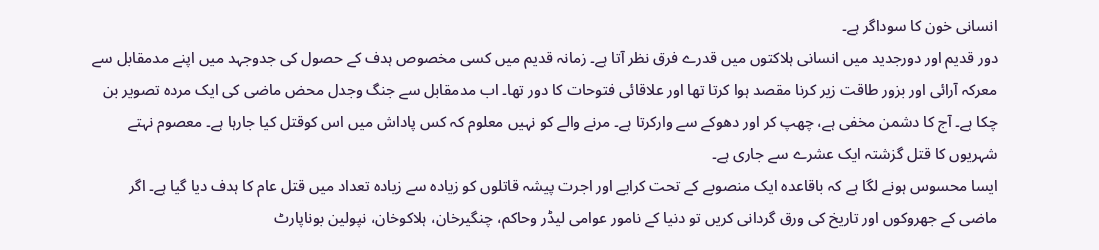انسانی خون کا سوداگر ہے۔
دور قدیم اور دورجدید میں انسانی ہلاکتوں میں قدرے فرق نظر آتا ہے۔ زمانہ قدیم میں کسی مخصوص ہدف کے حصول کی جدوجہد میں اپنے مدمقابل سے معرکہ آرائی اور بزور طاقت زیر کرنا مقصد ہوا کرتا تھا اور علاقائی فتوحات کا دور تھا۔ اب مدمقابل سے جنگ وجدل محض ماضی کی ایک مردہ تصویر بن چکا ہے۔ آج کا دشمن مخفی ہے، چھپ کر اور دھوکے سے وارکرتا ہے۔ مرنے والے کو نہیں معلوم کہ کس پاداش میں اس کوقتل کیا جارہا ہے۔ معصوم نہتے شہریوں کا قتل گزشتہ ایک عشرے سے جاری ہے۔
ایسا محسوس ہونے لگا ہے کہ باقاعدہ ایک منصوبے کے تحت کرایے اور اجرت پیشہ قاتلوں کو زیادہ سے زیادہ تعداد میں قتل عام کا ہدف دیا گیا ہے۔ اگر ماضی کے جھروکوں اور تاریخ کی ورق گردانی کریں تو دنیا کے نامور عوامی لیڈر وحاکم، چنگیرخان، ہلاکوخان، نپولین بوناپارٹ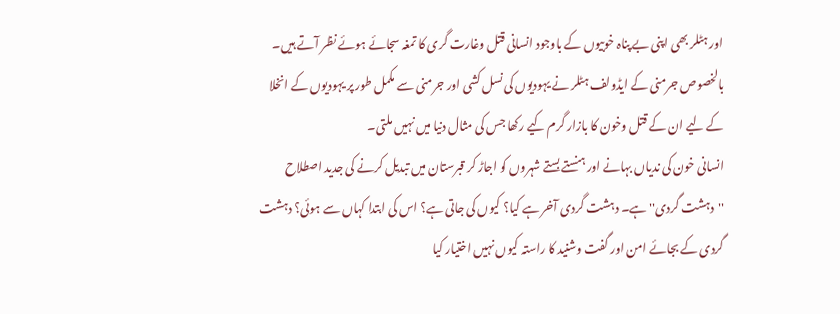اور ہٹلر بھی اپنی بے پناہ خوبیوں کے باوجود انسانی قتل وغارت گری کا تمغہ سجائے ہوئے نظر آتے ہیں۔ بالخصوص جرمنی کے ایڈولف ہٹلر نے یہودیوں کی نسل کشی اور جرمنی سے مکمل طور پر یہودیوں کے انخلا کے لیے ان کے قتل وخون کا بازار گرم کیے رکھا جس کی مثال دنیا میں نہیں ملتی۔
انسانی خون کی ندیاں بہانے اور ہنستے بستے شہروں کو اجاڑ کر قبرستان میں تبدیل کرنے کی جدید اصطلاح ''دہشت گردی'' ہے۔ دہشت گردی آخر ہے کیا؟ کیوں کی جاتی ہے؟ اس کی ابتدا کہاں سے ہوئی؟ دہشت گردی کے بجائے امن اور گفت وشنید کا راستہ کیوں نہیں اختیار کیا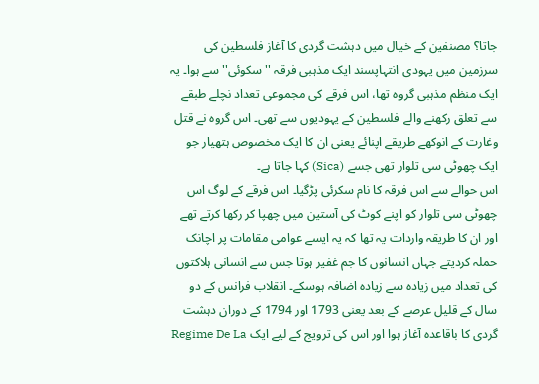جاتا؟ مصنفین کے خیال میں دہشت گردی کا آغاز فلسطین کی سرزمین میں یہودی انتہاپسند ایک مذہبی فرقہ ''سکوئی'' سے ہوا۔ یہ ایک منظم مذہبی گروہ تھا، اس فرقے کی مجموعی تعداد نچلے طبقے سے تعلق رکھنے والے فلسطین کے یہودیوں سے تھی۔ اس گروہ نے قتل وغارت کے انوکھے طریقے اپنائے یعنی ان کا ایک مخصوص ہتھیار جو ایک چھوٹی سی تلوار تھی جسے (Sica) کہا جاتا ہے۔
اس حوالے سے اس فرقہ کا نام سکرئی پڑگیا۔ اس فرقے کے لوگ اس چھوٹی سی تلوار کو اپنے کوٹ کی آستین میں چھپا کر رکھا کرتے تھے اور ان کا طریقہ واردات یہ تھا کہ یہ ایسے عوامی مقامات پر اچانک حملہ کردیتے جہاں انسانوں کا جم غفیر ہوتا جس سے انسانی ہلاکتوں کی تعداد میں زیادہ سے زیادہ اضافہ ہوسکے۔ انقلاب فرانس کے دو سال کے قلیل عرصے کے بعد یعنی 1793 اور 1794 کے دوران دہشت گردی کا باقاعدہ آغاز ہوا اور اس کی ترویج کے لیے ایک Regime De La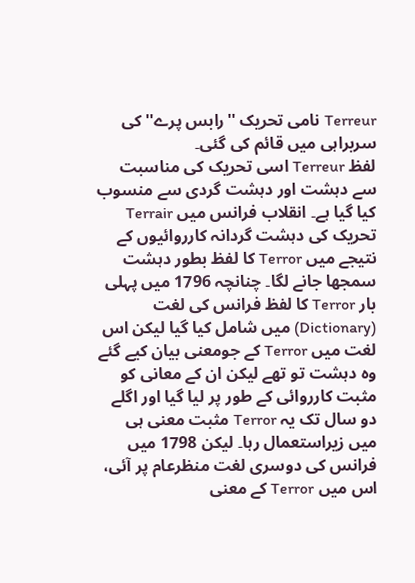Terreur نامی تحریک ''رابس پرے'' کی سربراہی میں قائم کی گئی۔
لفظ Terreur اسی تحریک کی مناسبت سے دہشت اور دہشت گردی سے منسوب کیا گیا ہے۔ انقلاب فرانس میں Terrair تحریک کی دہشت گردانہ کارروائیوں کے نتیجے میں Terror کا لفظ بطور دہشت سمجھا جانے لگا۔ چنانچہ 1796 میں پہلی بار Terror کا لفظ فرانس کی لغت (Dictionary) میں شامل کیا گیا لیکن اس لغت میں Terror کے جومعنی بیان کیے گئے وہ دہشت تو تھے لیکن ان کے معانی کو مثبت کارروائی کے طور پر لیا گیا اور اگلے دو سال تک یہ Terror مثبت معنی ہی میں زیراستعمال رہا۔ لیکن 1798 میں فرانس کی دوسری لغت منظرعام پر آئی، اس میں Terror کے معنی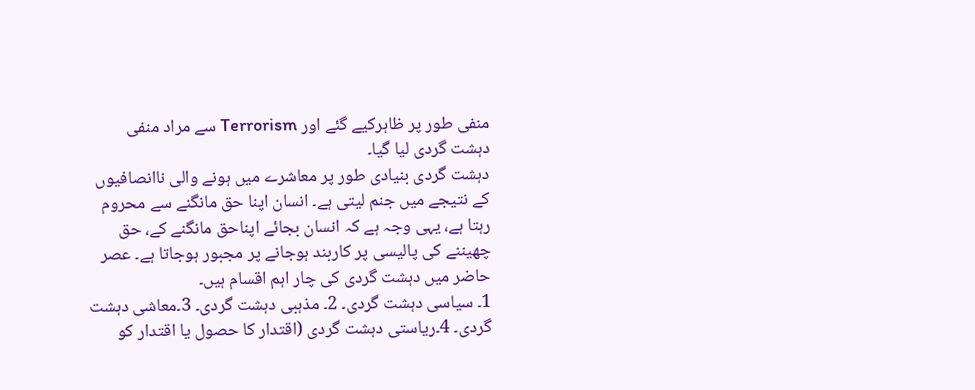منفی طور پر ظاہرکیے گئے اور Terrorism سے مراد منفی دہشت گردی لیا گیا۔
دہشت گردی بنیادی طور پر معاشرے میں ہونے والی ناانصافیوں کے نتیجے میں جنم لیتی ہے۔ انسان اپنا حق مانگنے سے محروم رہتا ہے، یہی وجہ ہے کہ انسان بجائے اپناحق مانگنے کے، حق چھیننے کی پالیسی پر کاربند ہوجانے پر مجبور ہوجاتا ہے۔ عصر حاضر میں دہشت گردی کی چار اہم اقسام ہیں۔
1۔ سیاسی دہشت گردی۔ 2۔ مذہبی دہشت گردی۔ 3۔معاشی دہشت گردی۔ 4۔ریاستی دہشت گردی (اقتدار کا حصول یا اقتدار کو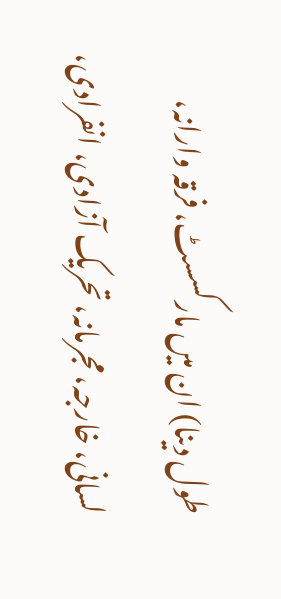طول دینا) ان میں مارکسسٹ، فرقہ وارانہ، لسانی، خارجہ، مجرمانہ، تحریک آزادی، انفرادی،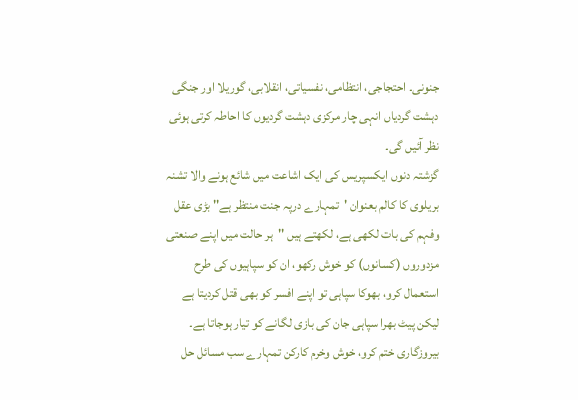جنونی۔ احتجاجی، انتظامی، نفسیاتی، انقلابی، گوریلا اور جنگی دہشت گردیاں انہی چار مرکزی دہشت گردیوں کا احاطہ کرتی ہوئی نظر آئیں گی۔
گزشتہ دنوں ایکسپریس کی ایک اشاعت میں شائع ہونے والا تشنہ بریلوی کا کالم بعنوان 'تمہارے درپہ جنت منتظر ہے'' بڑی عقل وفہم کی بات لکھی ہے، لکھتے ہیں ''ہر حالت میں اپنے صنعتی مزدوروں (کسانوں) کو خوش رکھو، ان کو سپاہیوں کی طرح استعمال کرو، بھوکا سپاہی تو اپنے افسر کو بھی قتل کردیتا ہے لیکن پیٹ بھرا سپاہی جان کی بازی لگانے کو تیار ہوجاتا ہے۔ بیروزگاری ختم کرو، خوش وخرم کارکن تمہارے سب مسائل حل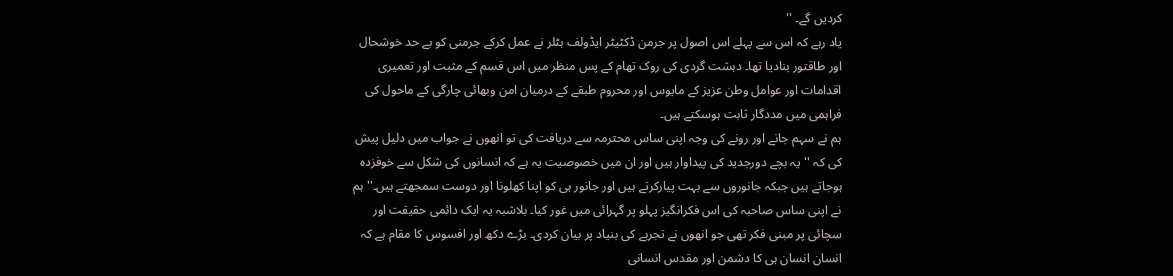کردیں گے۔ ''
یاد رہے کہ اس سے پہلے اس اصول پر جرمن ڈکٹیٹر ایڈولف ہٹلر نے عمل کرکے جرمنی کو بے حد خوشحال اور طاقتور بنادیا تھا۔ دہشت گردی کی روک تھام کے پس منظر میں اس قسم کے مثبت اور تعمیری اقدامات اور عوامل وطن عزیز کے مایوس اور محروم طبقے کے درمیان امن وبھائی چارگی کے ماحول کی فراہمی میں مددگار ثابت ہوسکتے ہیں۔
ہم نے سہم جانے اور رونے کی وجہ اپنی ساس محترمہ سے دریافت کی تو انھوں نے جواب میں دلیل پیش کی کہ ''یہ بچے دورجدید کی پیداوار ہیں اور ان میں خصوصیت یہ ہے کہ انسانوں کی شکل سے خوفزدہ ہوجاتے ہیں جبکہ جانوروں سے بہت پیارکرتے ہیں اور جانور ہی کو اپنا کھلونا اور دوست سمجھتے ہیں۔'' ہم نے اپنی ساس صاحبہ کی اس فکرانگیز پہلو پر گہرائی میں غور کیا۔ بلاشبہ یہ ایک دائمی حقیقت اور سچائی پر مبنی فکر تھی جو انھوں نے تجربے کی بنیاد پر بیان کردی۔ بڑے دکھ اور افسوس کا مقام ہے کہ انسان انسان ہی کا دشمن اور مقدس انسانی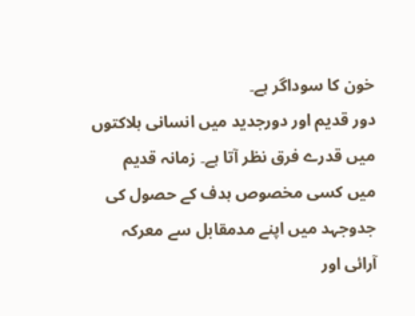خون کا سوداگر ہے۔
دور قدیم اور دورجدید میں انسانی ہلاکتوں میں قدرے فرق نظر آتا ہے۔ زمانہ قدیم میں کسی مخصوص ہدف کے حصول کی جدوجہد میں اپنے مدمقابل سے معرکہ آرائی اور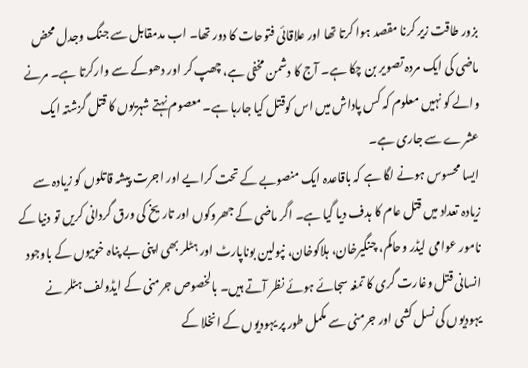بزور طاقت زیر کرنا مقصد ہوا کرتا تھا اور علاقائی فتوحات کا دور تھا۔ اب مدمقابل سے جنگ وجدل محض ماضی کی ایک مردہ تصویر بن چکا ہے۔ آج کا دشمن مخفی ہے، چھپ کر اور دھوکے سے وارکرتا ہے۔ مرنے والے کو نہیں معلوم کہ کس پاداش میں اس کوقتل کیا جارہا ہے۔ معصوم نہتے شہریوں کا قتل گزشتہ ایک عشرے سے جاری ہے۔
ایسا محسوس ہونے لگا ہے کہ باقاعدہ ایک منصوبے کے تحت کرایے اور اجرت پیشہ قاتلوں کو زیادہ سے زیادہ تعداد میں قتل عام کا ہدف دیا گیا ہے۔ اگر ماضی کے جھروکوں اور تاریخ کی ورق گردانی کریں تو دنیا کے نامور عوامی لیڈر وحاکم، چنگیرخان، ہلاکوخان، نپولین بوناپارٹ اور ہٹلر بھی اپنی بے پناہ خوبیوں کے باوجود انسانی قتل وغارت گری کا تمغہ سجائے ہوئے نظر آتے ہیں۔ بالخصوص جرمنی کے ایڈولف ہٹلر نے یہودیوں کی نسل کشی اور جرمنی سے مکمل طور پر یہودیوں کے انخلا کے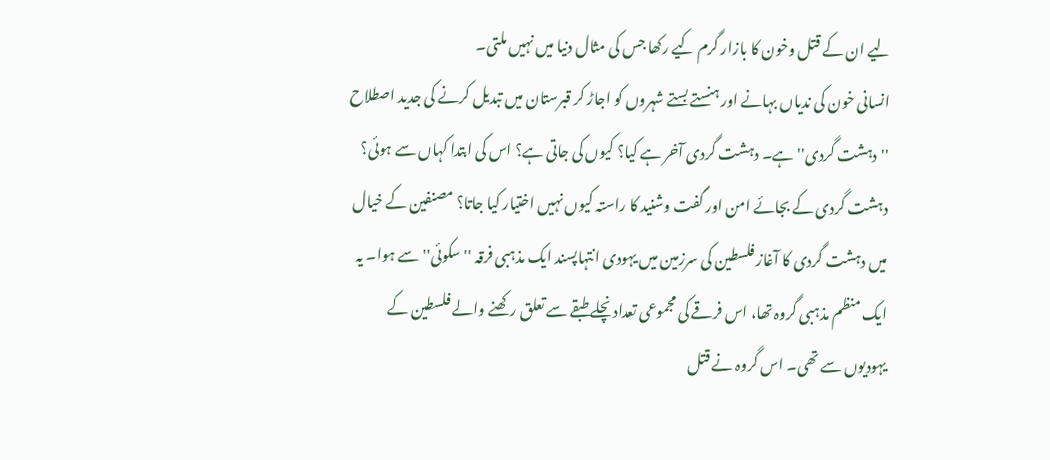لیے ان کے قتل وخون کا بازار گرم کیے رکھا جس کی مثال دنیا میں نہیں ملتی۔
انسانی خون کی ندیاں بہانے اور ہنستے بستے شہروں کو اجاڑ کر قبرستان میں تبدیل کرنے کی جدید اصطلاح ''دہشت گردی'' ہے۔ دہشت گردی آخر ہے کیا؟ کیوں کی جاتی ہے؟ اس کی ابتدا کہاں سے ہوئی؟ دہشت گردی کے بجائے امن اور گفت وشنید کا راستہ کیوں نہیں اختیار کیا جاتا؟ مصنفین کے خیال میں دہشت گردی کا آغاز فلسطین کی سرزمین میں یہودی انتہاپسند ایک مذہبی فرقہ ''سکوئی'' سے ہوا۔ یہ ایک منظم مذہبی گروہ تھا، اس فرقے کی مجموعی تعداد نچلے طبقے سے تعلق رکھنے والے فلسطین کے یہودیوں سے تھی۔ اس گروہ نے قتل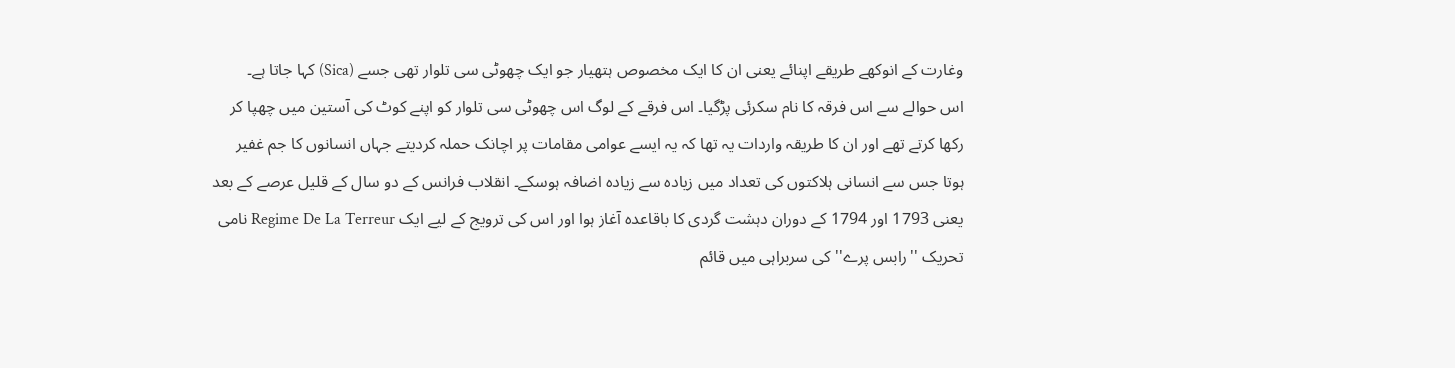وغارت کے انوکھے طریقے اپنائے یعنی ان کا ایک مخصوص ہتھیار جو ایک چھوٹی سی تلوار تھی جسے (Sica) کہا جاتا ہے۔
اس حوالے سے اس فرقہ کا نام سکرئی پڑگیا۔ اس فرقے کے لوگ اس چھوٹی سی تلوار کو اپنے کوٹ کی آستین میں چھپا کر رکھا کرتے تھے اور ان کا طریقہ واردات یہ تھا کہ یہ ایسے عوامی مقامات پر اچانک حملہ کردیتے جہاں انسانوں کا جم غفیر ہوتا جس سے انسانی ہلاکتوں کی تعداد میں زیادہ سے زیادہ اضافہ ہوسکے۔ انقلاب فرانس کے دو سال کے قلیل عرصے کے بعد یعنی 1793 اور 1794 کے دوران دہشت گردی کا باقاعدہ آغاز ہوا اور اس کی ترویج کے لیے ایک Regime De La Terreur نامی تحریک ''رابس پرے'' کی سربراہی میں قائم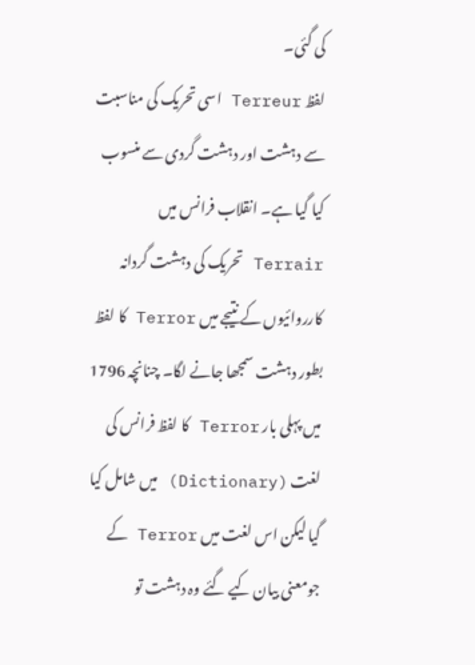کی گئی۔
لفظ Terreur اسی تحریک کی مناسبت سے دہشت اور دہشت گردی سے منسوب کیا گیا ہے۔ انقلاب فرانس میں Terrair تحریک کی دہشت گردانہ کارروائیوں کے نتیجے میں Terror کا لفظ بطور دہشت سمجھا جانے لگا۔ چنانچہ 1796 میں پہلی بار Terror کا لفظ فرانس کی لغت (Dictionary) میں شامل کیا گیا لیکن اس لغت میں Terror کے جومعنی بیان کیے گئے وہ دہشت تو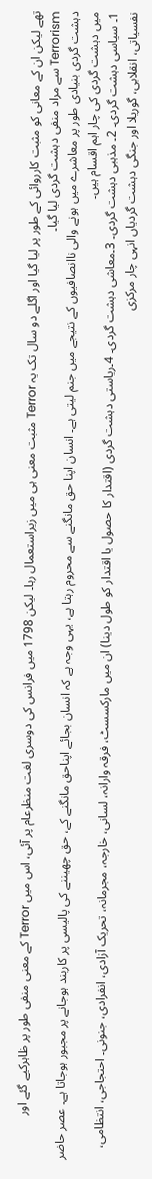تھے لیکن ان کے معانی کو مثبت کارروائی کے طور پر لیا گیا اور اگلے دو سال تک یہ Terror مثبت معنی ہی میں زیراستعمال رہا۔ لیکن 1798 میں فرانس کی دوسری لغت منظرعام پر آئی، اس میں Terror کے معنی منفی طور پر ظاہرکیے گئے اور Terrorism سے مراد منفی دہشت گردی لیا گیا۔
دہشت گردی بنیادی طور پر معاشرے میں ہونے والی ناانصافیوں کے نتیجے میں جنم لیتی ہے۔ انسان اپنا حق مانگنے سے محروم رہتا ہے، یہی وجہ ہے کہ انسان بجائے اپناحق مانگنے کے، حق چھیننے کی پالیسی پر کاربند ہوجانے پر مجبور ہوجاتا ہے۔ عصر حاضر میں دہشت گردی کی چار اہم اقسام ہیں۔
1۔ سیاسی دہشت گردی۔ 2۔ مذہبی دہشت گردی۔ 3۔معاشی دہشت گردی۔ 4۔ریاستی دہشت گردی (اقتدار کا حصول یا اقتدار کو طول دینا) ان میں مارکسسٹ، فرقہ وارانہ، لسانی، خارجہ، مجرمانہ، تحریک آزادی، انفرادی، جنونی۔ احتجاجی، انتظامی، نفسیاتی، انقلابی، گوریلا اور جنگی دہشت گردیاں انہی چار مرکزی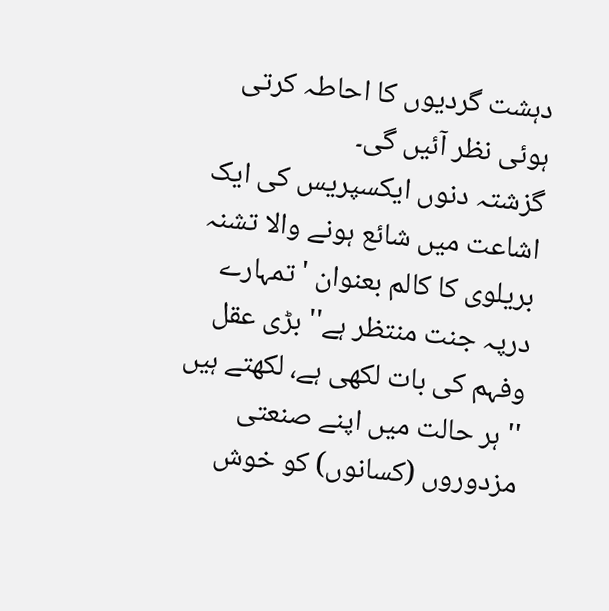دہشت گردیوں کا احاطہ کرتی ہوئی نظر آئیں گی۔
گزشتہ دنوں ایکسپریس کی ایک اشاعت میں شائع ہونے والا تشنہ بریلوی کا کالم بعنوان 'تمہارے درپہ جنت منتظر ہے'' بڑی عقل وفہم کی بات لکھی ہے، لکھتے ہیں ''ہر حالت میں اپنے صنعتی مزدوروں (کسانوں) کو خوش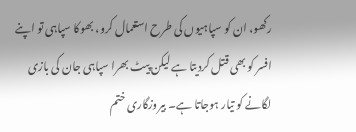رکھو، ان کو سپاہیوں کی طرح استعمال کرو، بھوکا سپاہی تو اپنے افسر کو بھی قتل کردیتا ہے لیکن پیٹ بھرا سپاہی جان کی بازی لگانے کو تیار ہوجاتا ہے۔ بیروزگاری ختم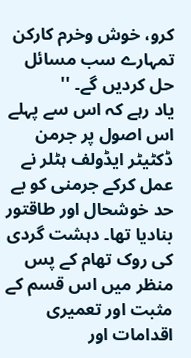کرو، خوش وخرم کارکن تمہارے سب مسائل حل کردیں گے۔ ''
یاد رہے کہ اس سے پہلے اس اصول پر جرمن ڈکٹیٹر ایڈولف ہٹلر نے عمل کرکے جرمنی کو بے حد خوشحال اور طاقتور بنادیا تھا۔ دہشت گردی کی روک تھام کے پس منظر میں اس قسم کے مثبت اور تعمیری اقدامات اور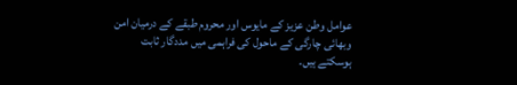عوامل وطن عزیز کے مایوس اور محروم طبقے کے درمیان امن وبھائی چارگی کے ماحول کی فراہمی میں مددگار ثابت ہوسکتے ہیں۔